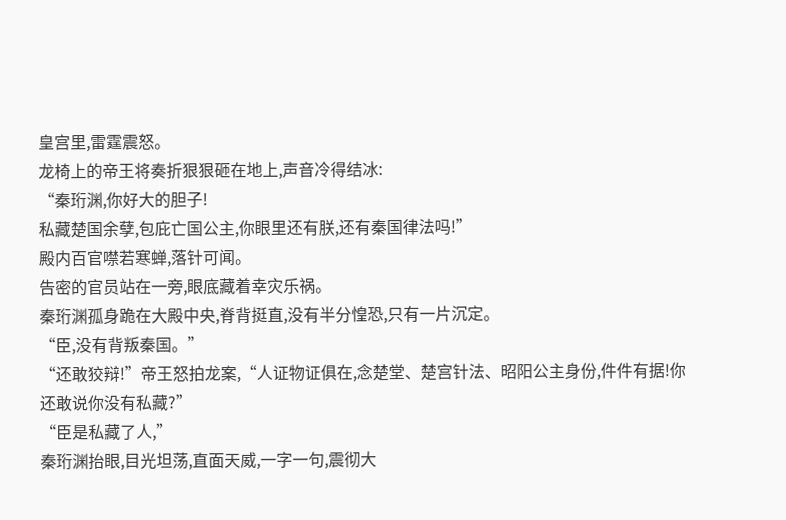皇宫里,雷霆震怒。
龙椅上的帝王将奏折狠狠砸在地上,声音冷得结冰:
“秦珩渊,你好大的胆子!
私藏楚国余孽,包庇亡国公主,你眼里还有朕,还有秦国律法吗!”
殿内百官噤若寒蝉,落针可闻。
告密的官员站在一旁,眼底藏着幸灾乐祸。
秦珩渊孤身跪在大殿中央,脊背挺直,没有半分惶恐,只有一片沉定。
“臣,没有背叛秦国。”
“还敢狡辩!”帝王怒拍龙案,“人证物证俱在,念楚堂、楚宫针法、昭阳公主身份,件件有据!你还敢说你没有私藏?”
“臣是私藏了人,”
秦珩渊抬眼,目光坦荡,直面天威,一字一句,震彻大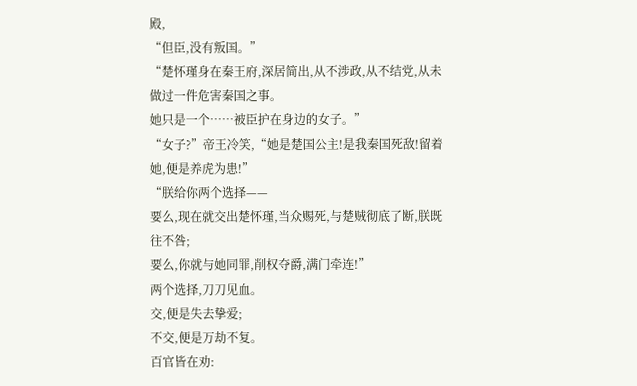殿,
“但臣,没有叛国。”
“楚怀瑾身在秦王府,深居简出,从不涉政,从不结党,从未做过一件危害秦国之事。
她只是一个……被臣护在身边的女子。”
“女子?”帝王冷笑,“她是楚国公主!是我秦国死敌!留着她,便是养虎为患!”
“朕给你两个选择——
要么,现在就交出楚怀瑾,当众赐死,与楚贼彻底了断,朕既往不咎;
要么,你就与她同罪,削权夺爵,满门牵连!”
两个选择,刀刀见血。
交,便是失去挚爱;
不交,便是万劫不复。
百官皆在劝: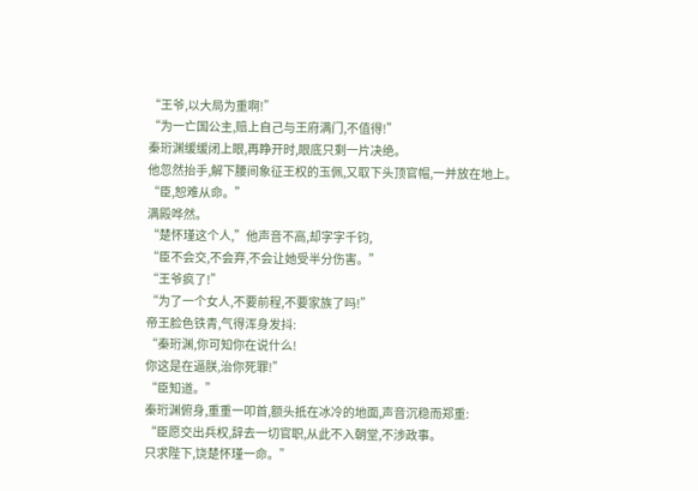“王爷,以大局为重啊!”
“为一亡国公主,赔上自己与王府满门,不值得!”
秦珩渊缓缓闭上眼,再睁开时,眼底只剩一片决绝。
他忽然抬手,解下腰间象征王权的玉佩,又取下头顶官帽,一并放在地上。
“臣,恕难从命。”
满殿哗然。
“楚怀瑾这个人,”他声音不高,却字字千钧,
“臣不会交,不会弃,不会让她受半分伤害。”
“王爷疯了!”
“为了一个女人,不要前程,不要家族了吗!”
帝王脸色铁青,气得浑身发抖:
“秦珩渊,你可知你在说什么!
你这是在逼朕,治你死罪!”
“臣知道。”
秦珩渊俯身,重重一叩首,额头抵在冰冷的地面,声音沉稳而郑重:
“臣愿交出兵权,辞去一切官职,从此不入朝堂,不涉政事。
只求陛下,饶楚怀瑾一命。”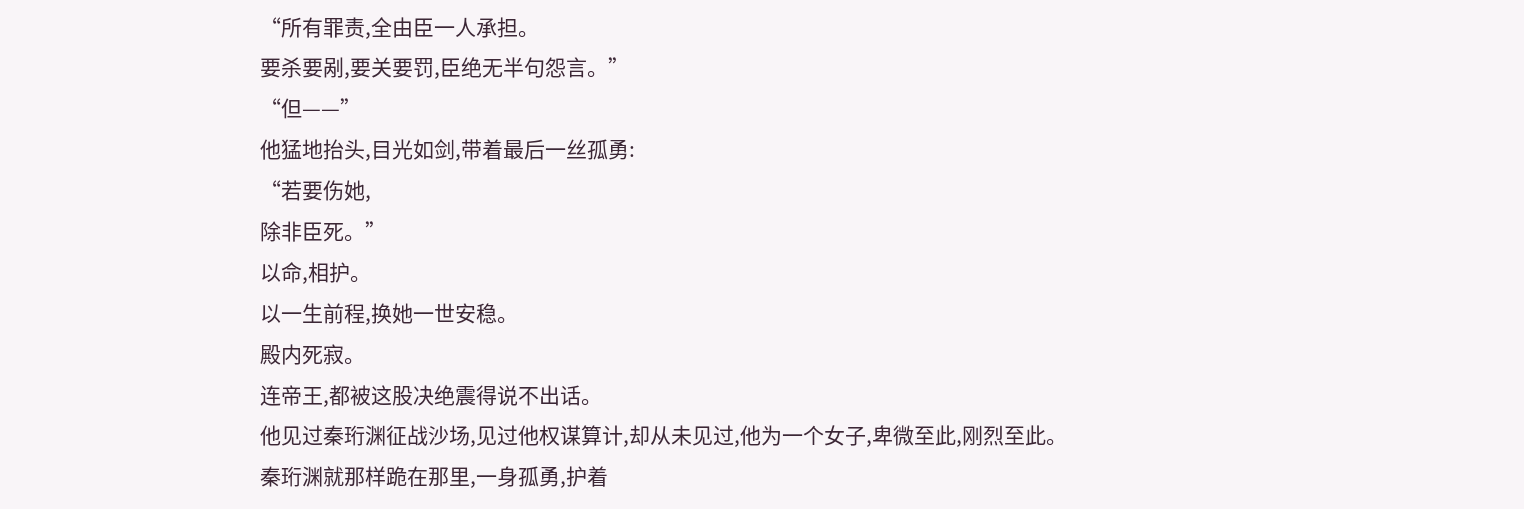“所有罪责,全由臣一人承担。
要杀要剐,要关要罚,臣绝无半句怨言。”
“但——”
他猛地抬头,目光如剑,带着最后一丝孤勇:
“若要伤她,
除非臣死。”
以命,相护。
以一生前程,换她一世安稳。
殿内死寂。
连帝王,都被这股决绝震得说不出话。
他见过秦珩渊征战沙场,见过他权谋算计,却从未见过,他为一个女子,卑微至此,刚烈至此。
秦珩渊就那样跪在那里,一身孤勇,护着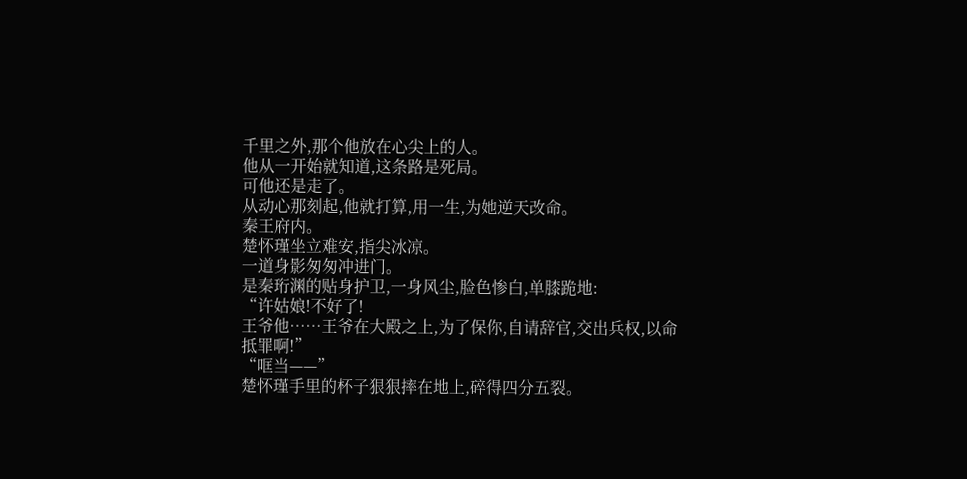千里之外,那个他放在心尖上的人。
他从一开始就知道,这条路是死局。
可他还是走了。
从动心那刻起,他就打算,用一生,为她逆天改命。
秦王府内。
楚怀瑾坐立难安,指尖冰凉。
一道身影匆匆冲进门。
是秦珩渊的贴身护卫,一身风尘,脸色惨白,单膝跪地:
“许姑娘!不好了!
王爷他……王爷在大殿之上,为了保你,自请辞官,交出兵权,以命抵罪啊!”
“哐当——”
楚怀瑾手里的杯子狠狠摔在地上,碎得四分五裂。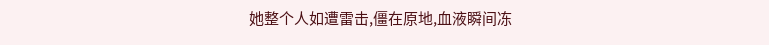她整个人如遭雷击,僵在原地,血液瞬间冻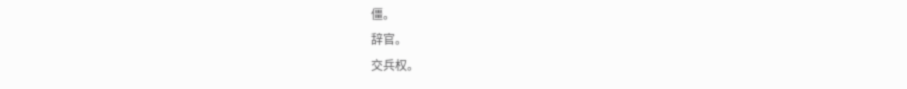僵。
辞官。
交兵权。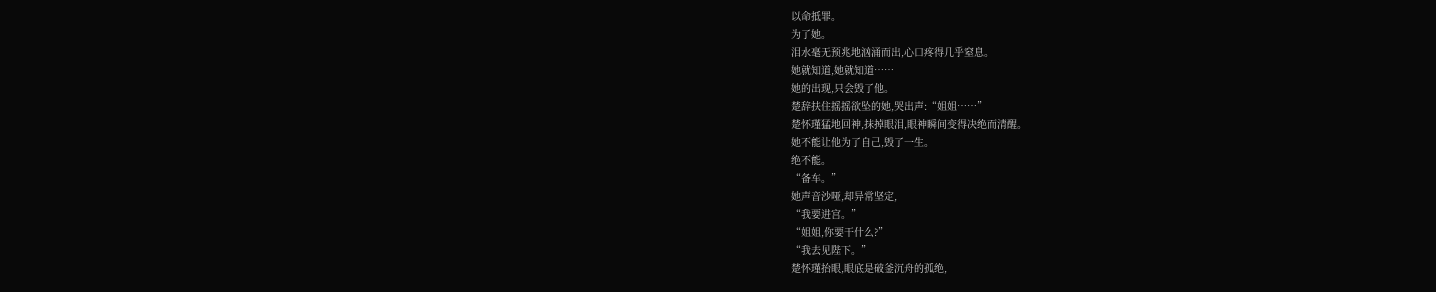以命抵罪。
为了她。
泪水毫无预兆地汹涌而出,心口疼得几乎窒息。
她就知道,她就知道……
她的出现,只会毁了他。
楚辞扶住摇摇欲坠的她,哭出声:“姐姐……”
楚怀瑾猛地回神,抹掉眼泪,眼神瞬间变得决绝而清醒。
她不能让他为了自己,毁了一生。
绝不能。
“备车。”
她声音沙哑,却异常坚定,
“我要进宫。”
“姐姐,你要干什么?”
“我去见陛下。”
楚怀瑾抬眼,眼底是破釜沉舟的孤绝,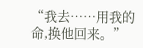“我去……用我的命,换他回来。”